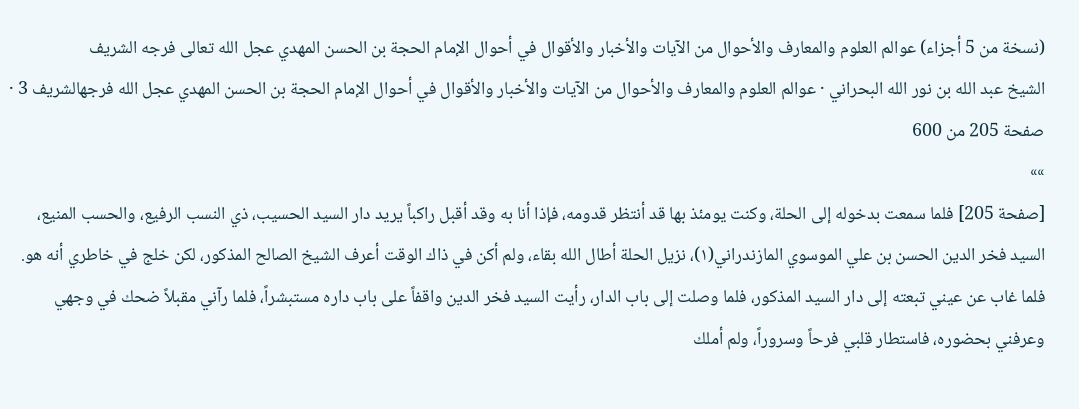(نسخة من 5 أجزاء) عوالم العلوم والمعارف والأحوال من الآيات والأخبار والأقوال في أحوال الإمام الحجة بن الحسن المهدي عجل الله تعالى فرجه الشريف
الشيخ عبد الله بن نور الله البحراني · عوالم العلوم والمعارف والأحوال من الآيات والأخبار والأقوال في أحوال الإمام الحجة بن الحسن المهدي عجل الله فرجهالشريف 3 · صفحة 205 من 600
»»
[صفحة 205] فلما سمعت بدخوله إلى الحلة، وكنت يومئذ بها قد أنتظر قدومه، فإذا أنا به وقد أقبل راكباً يريد دار السيد الحسيب، ذي النسب الرفيع، والحسب المنيع، السيد فخر الدين الحسن بن علي الموسوي المازندراني(۱)، نزيل الحلة أطال الله بقاء، ولم أكن في ذاك الوقت أعرف الشيخ الصالح المذكور، لكن خلج في خاطري أنه هو. فلما غاب عن عيني تبعته إلى دار السيد المذكور، فلما وصلت إلى باب الدار، رأيت السيد فخر الدين واقفاً على باب داره مستبشراً، فلما رآني مقبلاً ضحك في وجهي وعرفني بحضوره، فاستطار قلبي فرحاً وسروراً، ولم أملك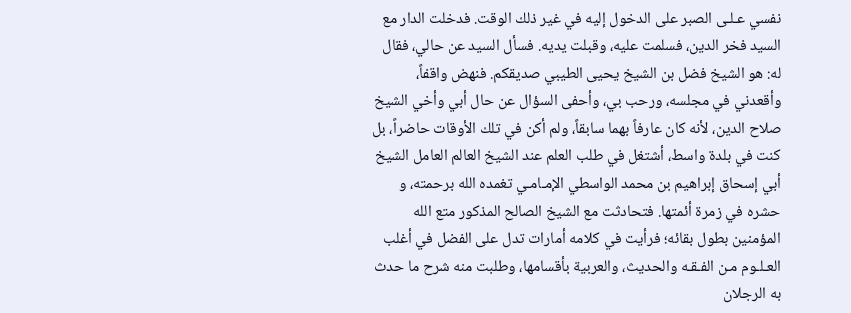نفسي عـلـى الصبر على الدخول إليه في غير ذلك الوقت. فدخلت الدار مع السيد فخر الدين، فسلمت عليه، وقبلت يديه. فسأل السيد عن حالي، فقال له: هو الشيخ فضل بن الشيخ يحيى الطيبي صديقكم. فنهض واقفاً، وأقعدني في مجلسه، ورحب بي، وأحفى السؤال عن حال أبي وأخي الشيخ صلاح الدين، لأنه كان عارفاً بهما سابقاً، ولم أكن في تلك الأوقات حاضراً، بل كنت في بلدة واسط، أشتغل في طلب العلم عند الشيخ العالم العامل الشيخ أبي إسحاق إبراهيم بن محمد الواسطي الإمـامـي تغمده الله برحمته، و حشره في زمرة أئمتها. فتحادثت مع الشيخ الصالح المذكور متع الله المؤمنين بطول بقائه؛ فرأيت في كلامه أمارات تدل على الفضل في أغلب العـلـوم مـن الفـقـه والحديث، والعربية بأقسامها، وطلبت منه شرح ما حدث به الرجلان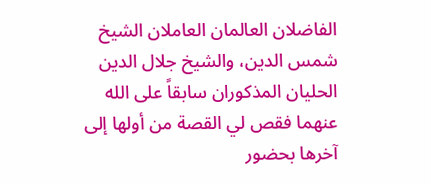الفاضلان العالمان العاملان الشيخ شمس الدين، والشيخ جلال الدين الحليان المذكوران سابقاً على الله عنهما فقص لي القصة من أولها إلى آخرها بحضور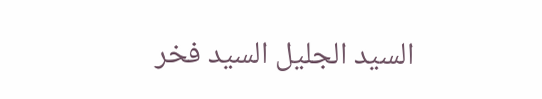السيد الجليل السيد فخر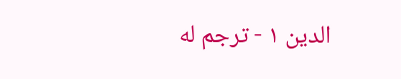الدين ١ - ترجم له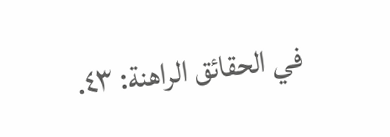في الحقائق الراهنة: ٤٣.